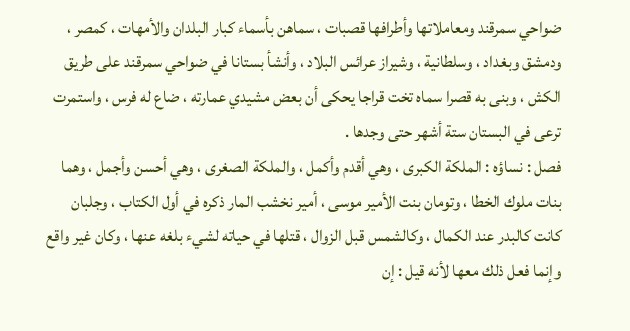ضواحي سمرقند ومعاملاتها وأطرافها قصبات ، سماهن بأسماء كبار البلدان والأمهات ، كمصر ، ودمشق وبغداد ، وسلطانية ، وشيراز عرائس البلاد ، وأنشأ بستانا في ضواحي سمرقند على طريق الكش ، وبنى به قصرا سماه تخت قراجا يحكى أن بعض مشيدي عمارته ، ضاع له فرس ، واستمرت ترعى في البستان ستة أشهر حتى وجدها .
فصل : نساؤه : الملكة الكبرى ، وهي أقدم وأكمل ، والملكة الصغرى ، وهي أحسن وأجمل ، وهما بنات ملوك الخطا ، وتومان بنت الأمير موسى ، أمير نخشب المار ذكره في أول الكتاب ، وجلبان كانت كالبدر عند الكمال ، وكالشمس قبل الزوال ، قتلها في حياته لشيء بلغه عنها ، وكان غير واقع وإنما فعل ذلك معها لأنه قيل : إن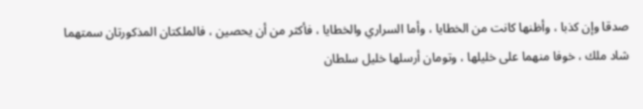صدقا وإن كذبا ، وأظنها كانت من الخطايا ، وأما السراري والخطايا ، فأكثر من أن يحصين ، فالملكتان المذكورتان سمتهما شاد ملك ، خوفا منهما على خليلها ، وتومان أرسلها خليل سلطان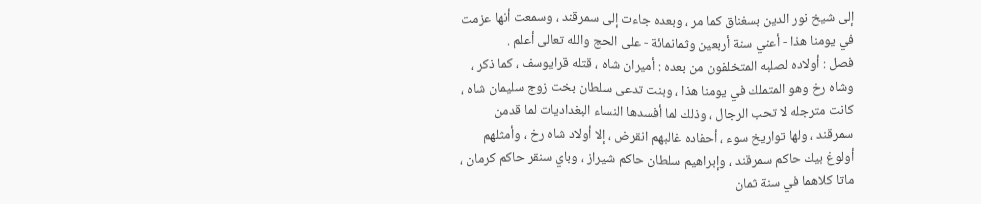إلى شيخ نور الدين بسغناق كما مر ، وبعده جاءت إلى سمرقند ، وسمعت أنها عزمت في يومنا هذا - أعني سنة أربعين وثمانمائة - على الحج والله تعالى أعلم .
فصل : أولاده لصلبه المتخلفون من بعده : أميران شاه ، قتله قرايوسف ، كما ذكر ، وشاه رخ وهو المتملك في يومنا هذا ، وبنت تدعى سلطان بخت زوج سليمان شاه ، كانت مترجله لا تحب الرجال ، وذلك لما أفسدها النساء البغداديات لما قدمن سمرقند ، ولها تواريخ سوء ، أحفاده غالبهم انقرض ، إلا أولاد شاه رخ ، وأمثلهم أولوغ بيك حاكم سمرقند ، وإبراهيم سلطان حاكم شيراز ، وباي سنقر حاكم كرمان ، ماتا كلاهما في سنة ثمان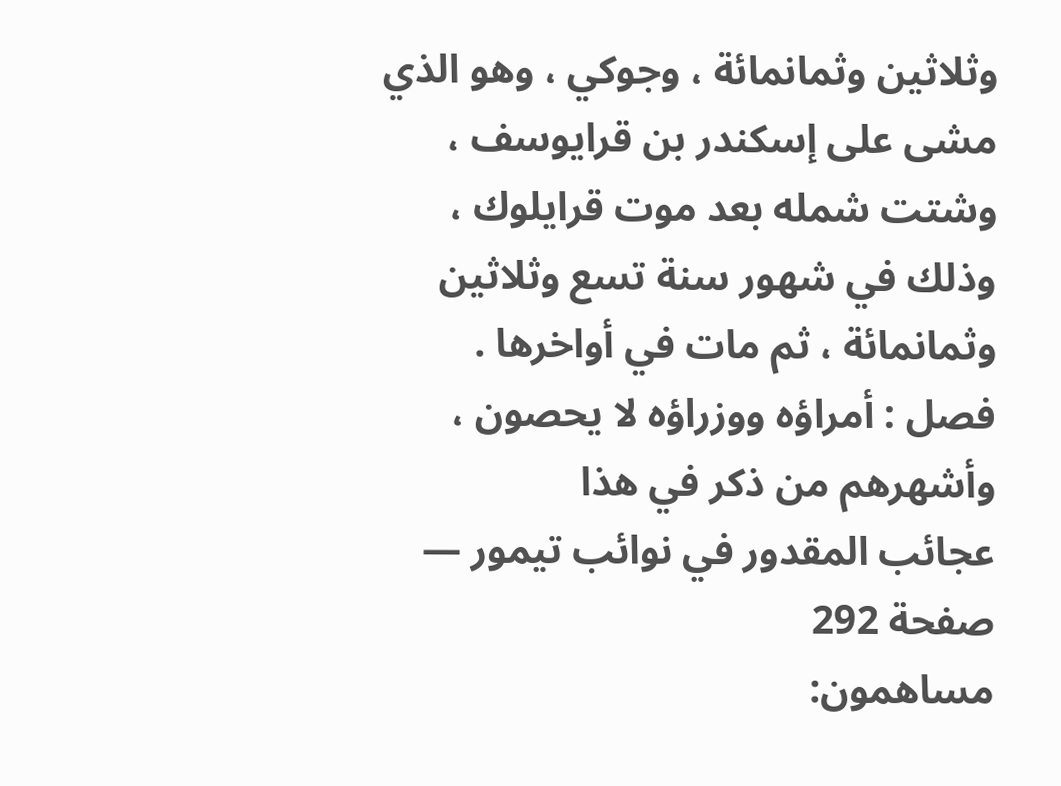وثلاثين وثمانمائة ، وجوكي ، وهو الذي مشى على إسكندر بن قرايوسف ، وشتت شمله بعد موت قرايلوك ، وذلك في شهور سنة تسع وثلاثين وثمانمائة ، ثم مات في أواخرها .
فصل : أمراؤه ووزراؤه لا يحصون ، وأشهرهم من ذكر في هذا
عجائب المقدور في نوائب تيمور — صفحة 292
مساهمون: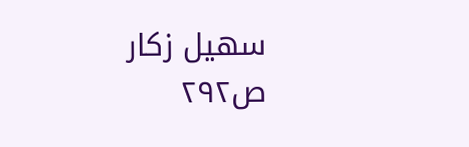سهيل زكار
ص٢٩٢